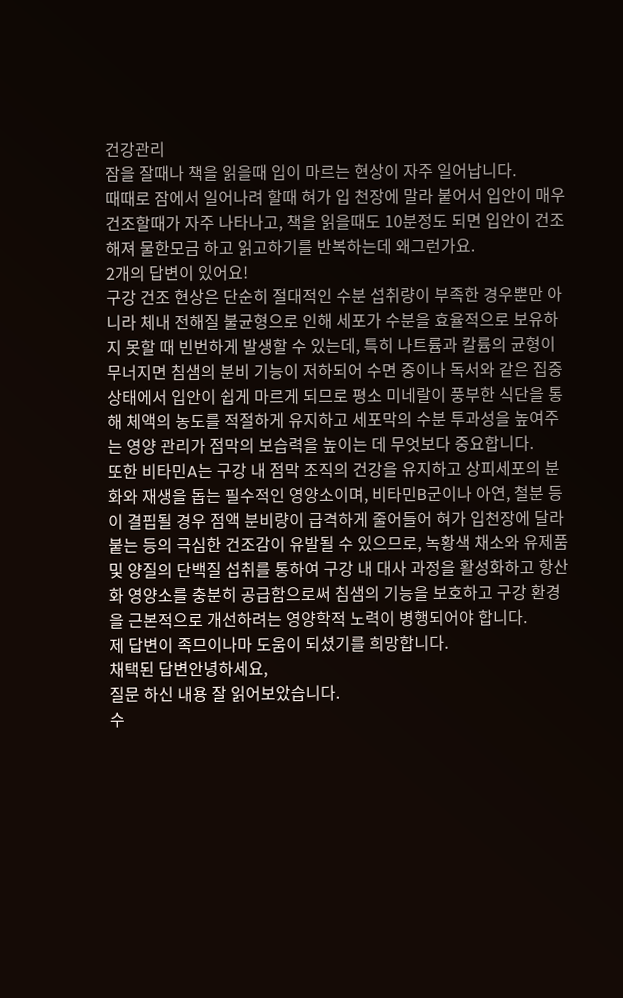건강관리
잠을 잘때나 책을 읽을때 입이 마르는 현상이 자주 일어납니다.
때때로 잠에서 일어나려 할때 혀가 입 천장에 말라 붙어서 입안이 매우 건조할때가 자주 나타나고, 책을 읽을때도 10분정도 되면 입안이 건조해져 물한모금 하고 읽고하기를 반복하는데 왜그런가요.
2개의 답변이 있어요!
구강 건조 현상은 단순히 절대적인 수분 섭취량이 부족한 경우뿐만 아니라 체내 전해질 불균형으로 인해 세포가 수분을 효율적으로 보유하지 못할 때 빈번하게 발생할 수 있는데, 특히 나트륨과 칼륨의 균형이 무너지면 침샘의 분비 기능이 저하되어 수면 중이나 독서와 같은 집중 상태에서 입안이 쉽게 마르게 되므로 평소 미네랄이 풍부한 식단을 통해 체액의 농도를 적절하게 유지하고 세포막의 수분 투과성을 높여주는 영양 관리가 점막의 보습력을 높이는 데 무엇보다 중요합니다.
또한 비타민A는 구강 내 점막 조직의 건강을 유지하고 상피세포의 분화와 재생을 돕는 필수적인 영양소이며, 비타민B군이나 아연, 철분 등이 결핍될 경우 점액 분비량이 급격하게 줄어들어 혀가 입천장에 달라붙는 등의 극심한 건조감이 유발될 수 있으므로, 녹황색 채소와 유제품 및 양질의 단백질 섭취를 통하여 구강 내 대사 과정을 활성화하고 항산화 영양소를 충분히 공급함으로써 침샘의 기능을 보호하고 구강 환경을 근본적으로 개선하려는 영양학적 노력이 병행되어야 합니다.
제 답변이 족므이나마 도움이 되셨기를 희망합니다.
채택된 답변안녕하세요,
질문 하신 내용 잘 읽어보았습니다.
수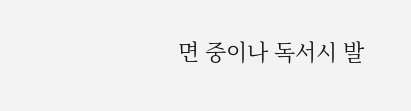면 중이나 독서시 발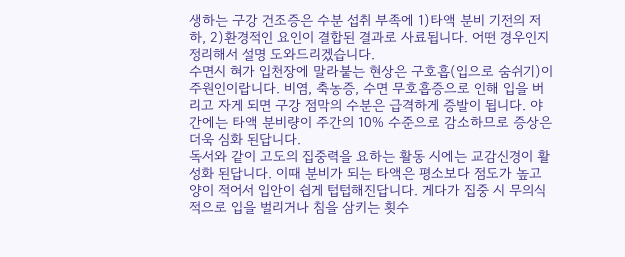생하는 구강 건조증은 수분 섭취 부족에 1)타액 분비 기전의 저하, 2)환경적인 요인이 결합된 결과로 사료됩니다. 어떤 경우인지 정리해서 설명 도와드리겠습니다.
수면시 혀가 입천장에 말라붙는 현상은 구호흡(입으로 숨쉬기)이 주원인이랍니다. 비염, 축농증, 수면 무호흡증으로 인해 입을 버리고 자게 되면 구강 점막의 수분은 급격하게 증발이 됩니다. 야간에는 타액 분비량이 주간의 10% 수준으로 감소하므로 증상은 더욱 심화 된답니다.
독서와 같이 고도의 집중력을 요하는 활동 시에는 교감신경이 활성화 된답니다. 이때 분비가 되는 타액은 평소보다 점도가 높고 양이 적어서 입안이 쉽게 텁텁해진답니다. 게다가 집중 시 무의식적으로 입을 벌리거나 침을 삼키는 횟수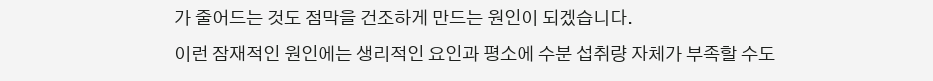가 줄어드는 것도 점막을 건조하게 만드는 원인이 되겠습니다.
이런 잠재적인 원인에는 생리적인 요인과 평소에 수분 섭취량 자체가 부족할 수도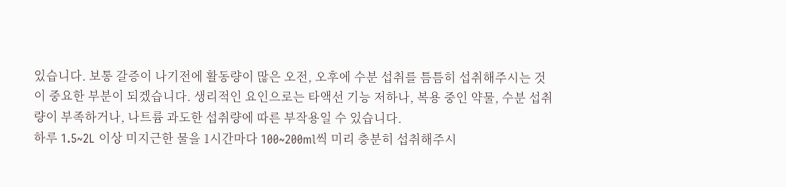있습니다. 보통 갈증이 나기전에 활동량이 많은 오전, 오후에 수분 섭취를 틈틈히 섭취해주시는 것이 중요한 부분이 되겠습니다. 생리적인 요인으로는 타액선 기능 저하나, 복용 중인 약물, 수분 섭취량이 부족하거나, 나트륨 과도한 섭취량에 따른 부작용일 수 있습니다.
하루 1.5~2L 이상 미지근한 물을 1시간마다 100~200ml씩 미리 충분히 섭취해주시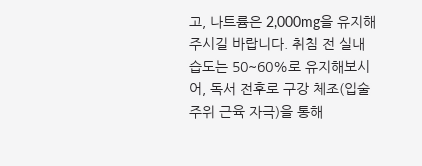고, 나트륨은 2,000mg을 유지해주시길 바랍니다. 취침 전 실내 습도는 50~60%로 유지해보시어, 독서 전후로 구강 체조(입술 주위 근육 자극)을 통해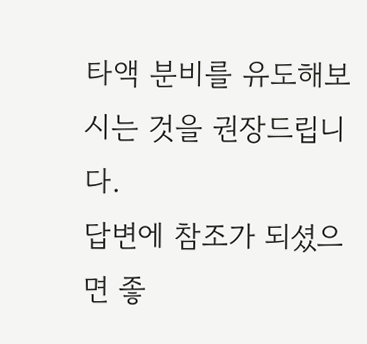타액 분비를 유도해보시는 것을 권장드립니다.
답변에 참조가 되셨으면 좋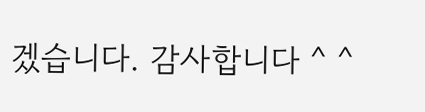겠습니다. 감사합니다 ^ ^